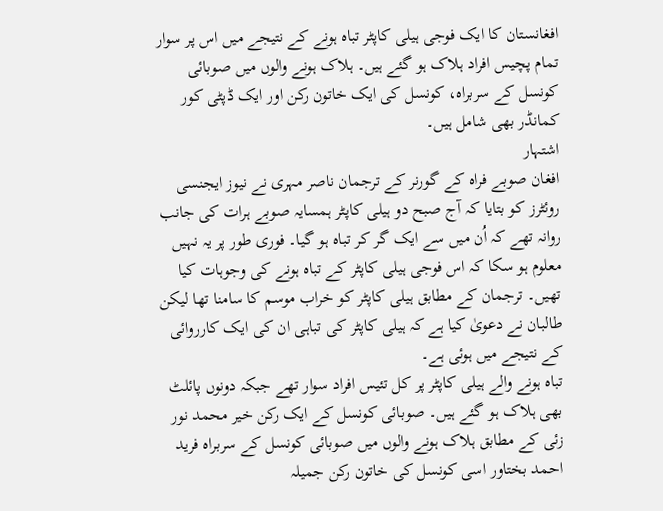افغانستان کا ایک فوجی ہیلی کاپٹر تباہ ہونے کے نتیجے میں اس پر سوار تمام پچیس افراد ہلاک ہو گئے ہیں۔ ہلاک ہونے والوں میں صوبائی کونسل کے سربراہ، کونسل کی ایک خاتون رکن اور ایک ڈپٹی کور کمانڈر بھی شامل ہیں۔
اشتہار
افغان صوبے فراہ کے گورنر کے ترجمان ناصر مہری نے نیوز ایجنسی روئٹرز کو بتایا کہ آج صبح دو ہیلی کاپٹر ہمسایہ صوبے ہرات کی جانب روانہ تھے کہ اُن میں سے ایک گر کر تباہ ہو گیا۔ فوری طور پر یہ نہیں معلوم ہو سکا کہ اس فوجی ہیلی کاپٹر کے تباہ ہونے کی وجوہات کیا تھیں۔ ترجمان کے مطابق ہیلی کاپٹر کو خراب موسم کا سامنا تھا لیکن طالبان نے دعویٰ کیا ہے کہ ہیلی کاپٹر کی تباہی ان کی ایک کارروائی کے نتیجے میں ہوئی ہے۔
تباہ ہونے والے ہیلی کاپٹر پر کل تئیس افراد سوار تھے جبکہ دونوں پائلٹ بھی ہلاک ہو گئے ہیں۔ صوبائی کونسل کے ایک رکن خیر محمد نور زئی کے مطابق ہلاک ہونے والوں میں صوبائی کونسل کے سربراہ فرید احمد بختاور اسی کونسل کی خاتون رکن جمیلہ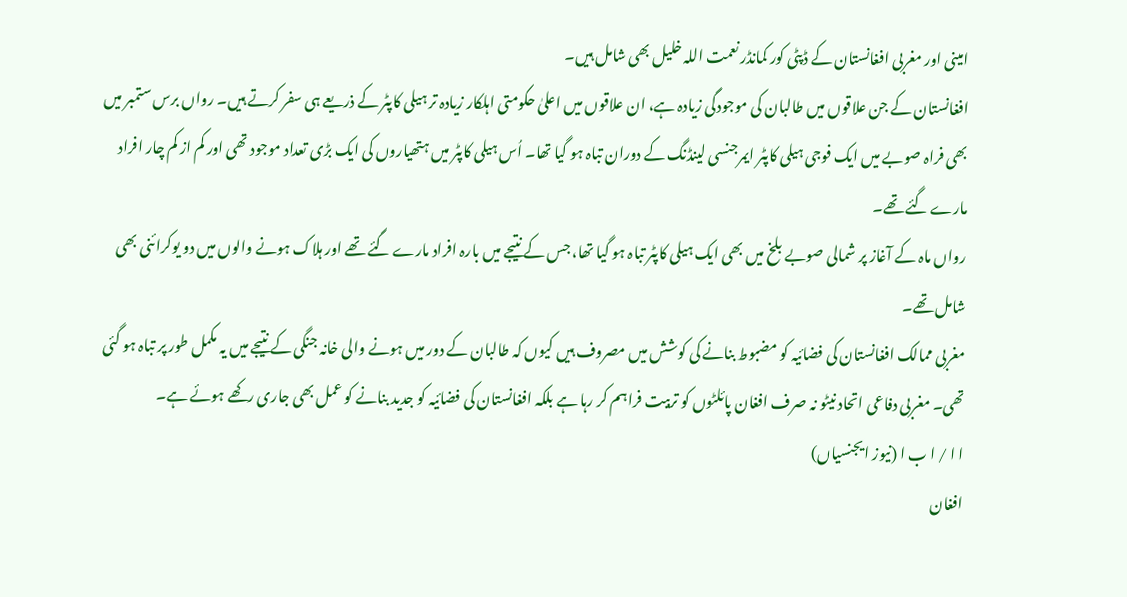امینی اور مغربی افغانستان کے ڈپٹی کور کمانڈر نعمت اللہ خلیل بھی شامل ہیں۔
افغانستان کے جن علاقوں میں طالبان کی موجودگی زیادہ ہے، ان علاقوں میں اعلیٰ حکومتی اہلکار زیادہ تر ہیلی کاپٹر کے ذریعے ہی سفر کرتے ہیں۔ رواں برس ستمبر میں بھی فراہ صوبے میں ایک فوجی ہیلی کاپٹر ایمرجنسی لینڈنگ کے دوران تباہ ہو گیا تھا۔ اُس ہیلی کاپٹر میں ہتھیاروں کی ایک بڑی تعداد موجود تھی اور کم از کم چار افراد مارے گئے تھے۔
رواں ماہ کے آغاز پر شمالی صوبے بلخ میں بھی ایک ہیلی کاپٹر تباہ ہو گیا تھا، جس کے نتیجے میں بارہ افراد مارے گئے تھے اور ہلاک ہونے والوں میں دو یوکرائنی بھی شامل تھے۔
مغربی ممالک افغانستان کی فضائیہ کو مضبوط بنانے کی کوشش میں مصروف ہیں کیوں کہ طالبان کے دور میں ہونے والی خانہ جنگی کے نتیجے میں یہ مکمل طور پر تباہ ہو گئی تھی۔ مغربی دفاعی اتحاد نیٹو نہ صرف افغان پائلٹوں کو تربیت فراہم کر رہا ہے بلکہ افغانستان کی فضائیہ کو جدید بنانے کو عمل بھی جاری رکھے ہوئے ہے۔
ا ا / ا ب ا (نیوز ایجنسیاں)
افغان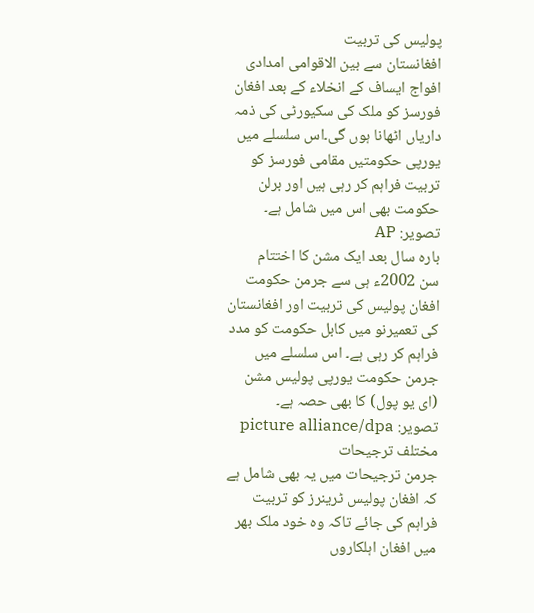پولیس کی تربیت
افغانستان سے بین الاقوامی امدادی افواج ایساف کے انخلاء کے بعد افغان فورسز کو ملک کی سکیورٹی کی ذمہ داریاں اٹھانا ہوں گی۔اس سلسلے میں یورپی حکومتیں مقامی فورسز کو تربیت فراہم کر رہی ہیں اور برلن حکومت بھی اس میں شامل ہے۔
تصویر: AP
بارہ سال بعد ایک مشن کا اختتام
سن 2002ء ہی سے جرمن حکومت افغان پولیس کی تربیت اور افغانستان کی تعمیرنو میں کابل حکومت کو مدد فراہم کر رہی ہے۔ اس سلسلے میں جرمن حکومت یورپی پولیس مشن (ای یو پول) کا بھی حصہ ہے۔
تصویر: picture alliance/dpa
مختلف ترجیحات
جرمن ترجیحات میں یہ بھی شامل ہے کہ افغان پولیس ٹرینرز کو تربیت فراہم کی جائے تاکہ وہ خود ملک بھر میں افغان اہلکاروں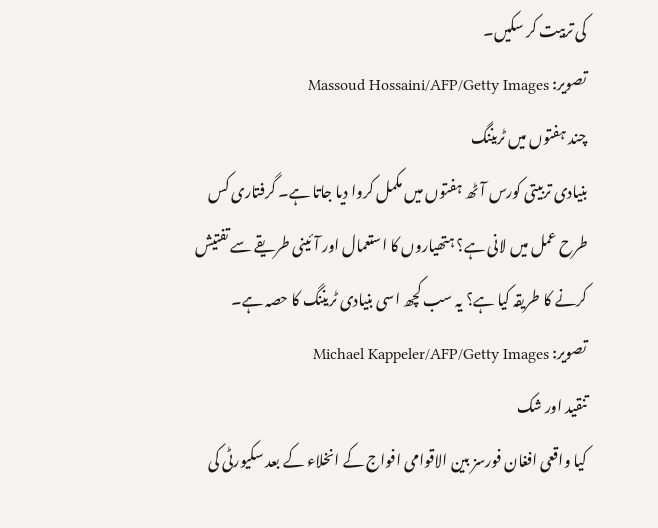کی تربیت کر سکیں۔
تصویر: Massoud Hossaini/AFP/Getty Images
چند ہفتوں میں ٹریننگ
بنیادی تربیتی کورس آٹھ ہفتوں میں مکمل کروا دیا جاتا ہے۔ گرفتاری کس طرح عمل میں لانی ہے؟ ہتھیاروں کا استعمال اور آئینی طریقے سے تفتیش کرنے کا طریقہ کیا ہے؟ یہ سب کچھ اسی بنیادی ٹریننگ کا حصہ ہے۔
تصویر: Michael Kappeler/AFP/Getty Images
تنقید اور شک
کیا واقعی افغان فورسز بین الاقوامی افواج کے انخلاء کے بعد سکیورٹی کی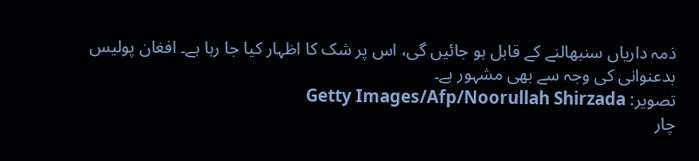ذمہ داریاں سنبھالنے کے قابل ہو جائیں گی، اس پر شک کا اظہار کیا جا رہا ہے۔ افغان پولیس بدعنوانی کی وجہ سے بھی مشہور ہے۔
تصویر: Getty Images/Afp/Noorullah Shirzada
چار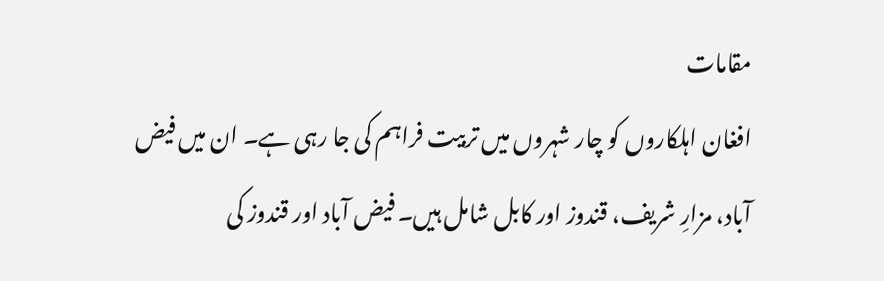مقامات
افغان اہلکاروں کو چار شہروں میں تربیت فراہم کی جا رہی ہے۔ ان میں فیض آباد، مزارِ شریف، قندوز اور کابل شامل ہیں۔ فیض آباد اور قندوز کی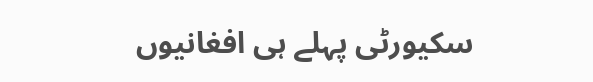سکیورٹی پہلے ہی افغانیوں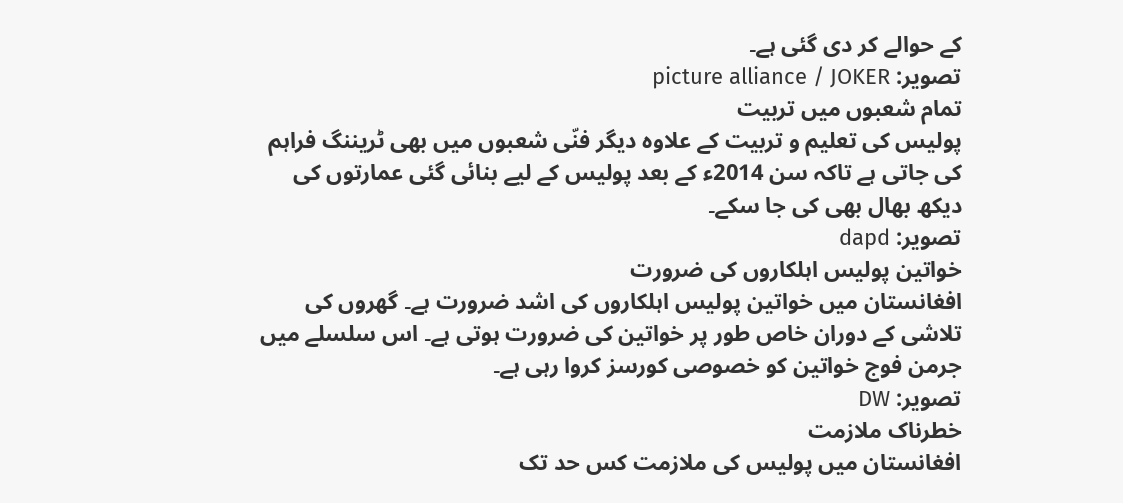کے حوالے کر دی گئی ہے۔
تصویر: picture alliance / JOKER
تمام شعبوں میں تربیت
پولیس کی تعلیم و تربیت کے علاوہ دیگر فنّی شعبوں میں بھی ٹریننگ فراہم کی جاتی ہے تاکہ سن 2014ء کے بعد پولیس کے لیے بنائی گئی عمارتوں کی دیکھ بھال بھی کی جا سکے۔
تصویر: dapd
خواتین پولیس اہلکاروں کی ضرورت
افغانستان میں خواتین پولیس اہلکاروں کی اشد ضرورت ہے۔ گھروں کی تلاشی کے دوران خاص طور پر خواتین کی ضرورت ہوتی ہے۔ اس سلسلے میں جرمن فوج خواتین کو خصوصی کورسز کروا رہی ہے۔
تصویر: DW
خطرناک ملازمت
افغانستان میں پولیس کی ملازمت کس حد تک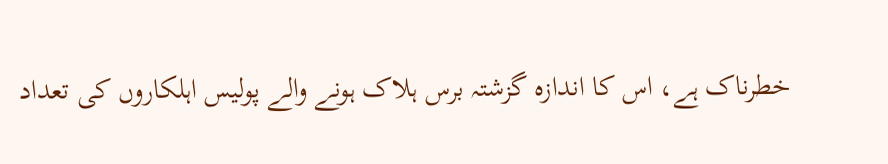خطرناک ہے، اس کا اندازہ گزشتہ برس ہلاک ہونے والے پولیس اہلکاروں کی تعداد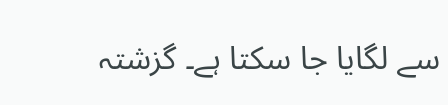سے لگایا جا سکتا ہے۔ گزشتہ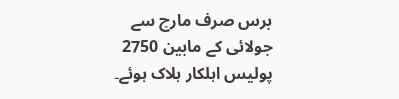برس صرف مارچ سے جولائی کے مابین 2750 پولیس اہلکار ہلاک ہوئے۔